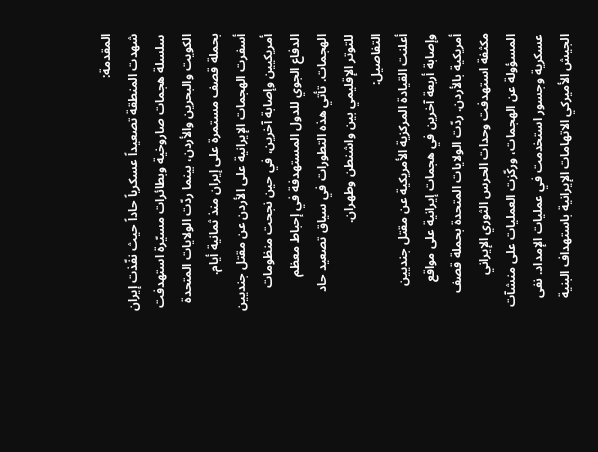المقدمة:
شهدت المنطقة تصعيداً عسكرياً حاداً حيث نفّذت إيران سلسلة هجمات صاروخية وبطائرات مسيّرة استهدفت الكويت والبحرين والأردن، بينما ردّت الولايات المتحدة بحملة قصف مستمرة على إيران منذ ثمانية أيام. أسفرت الهجمات الإيرانية على الأردن عن مقتل جنديين أمريكيين وإصابة آخرين، في حين نجحت منظومات الدفاع الجوي للدول المستهدفة في إحباط معظم الهجمات. تأتي هذه التطورات في سياق تصعيد حاد للتوتر الإقليمي بين واشنطن وطهران.
التفاصيل:
أعلنت القيادة المركزية الأمريكية عن مقتل جنديين وإصابة أربعة آخرين في هجمات إيرانية على مواقع أمريكية بالأردن. ردّت الولايات المتحدة بحملة قصف مكثفة استهدفت وحدات الحرس الثوري الإيراني المسؤولة عن الهجمات، وركّزت العمليات على منشآت عسكرية وجسور استخدمت في عمليات الإمداد. نفى الجيش الأميركي الاتهامات الإيرانية باستهداف البنية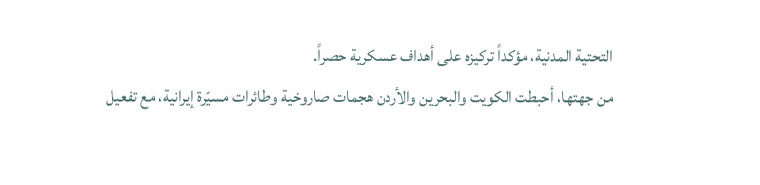التحتية المدنية، مؤكداً تركيزه على أهداف عسكرية حصراً.
من جهتها، أحبطت الكويت والبحرين والأردن هجمات صاروخية وطائرات مسيّرة إيرانية، مع تفعيل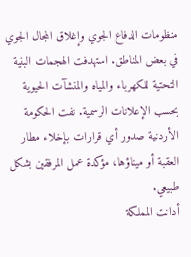منظومات الدفاع الجوي وإغلاق المجال الجوي في بعض المناطق. استهدفت الهجمات البنية التحتية للكهرباء والمياه والمنشآت الحيوية بحسب الإعلانات الرسمية. نفت الحكومة الأردنية صدور أي قرارات بإخلاء مطار العقبة أو ميناؤها، مؤكدة عمل المرفقين بشكل طبيعي.
أدانت المملكة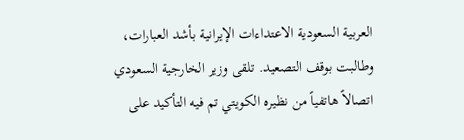العربية السعودية الاعتداءات الإيرانية بأشد العبارات، وطالبت بوقف التصعيد. تلقى وزير الخارجية السعودي اتصالاً هاتفياً من نظيره الكويتي تم فيه التأكيد على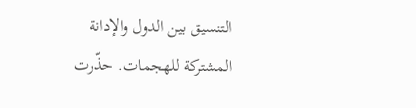التنسيق بين الدول والإدانة المشتركة للهجمات. حذّرت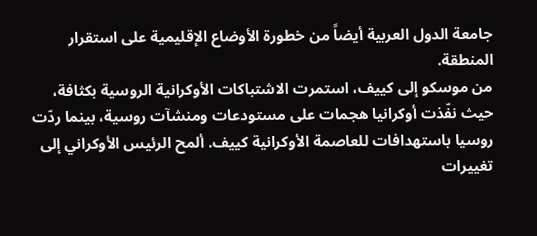جامعة الدول العربية أيضاً من خطورة الأوضاع الإقليمية على استقرار المنطقة.
من موسكو إلى كييف، استمرت الاشتباكات الأوكرانية الروسية بكثافة، حيث نفّذت أوكرانيا هجمات على مستودعات ومنشآت روسية، بينما ردّت روسيا باستهدافات للعاصمة الأوكرانية كييف. ألمح الرئيس الأوكراني إلى تغييرات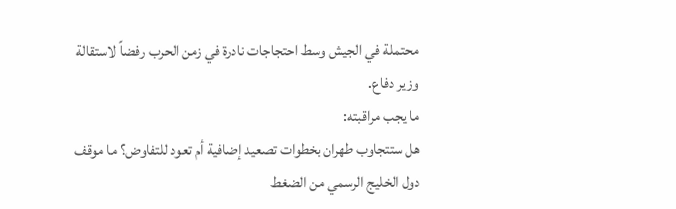محتملة في الجيش وسط احتجاجات نادرة في زمن الحرب رفضاً لاستقالة وزير دفاع.
ما يجب مراقبته:
هل ستتجاوب طهران بخطوات تصعيد إضافية أم تعود للتفاوض؟ ما موقف دول الخليج الرسمي من الضغط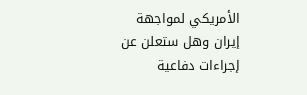الأمريكي لمواجهة إيران وهل ستعلن عن إجراءات دفاعية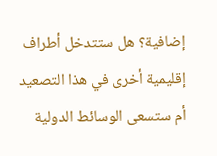إضافية؟ هل ستتدخل أطراف إقليمية أخرى في هذا التصعيد أم ستسعى الوسائط الدولية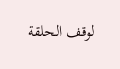لوقف الحلقة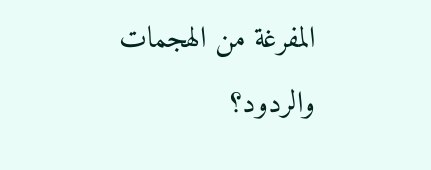المفرغة من الهجمات والردود؟